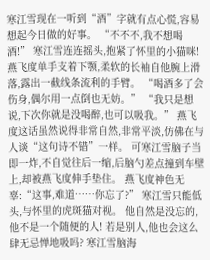寒江雪现在一听到“酒”字就有点心慌,容易想起今日做的好事。 “不不不,我不想喝酒!” 寒江雪连连摇头,抱紧了怀里的小猫咪! 燕飞度单手支着下颚,柔软的长袖自他腕上滑落,露出一截线条流利的手臂。 “喝酒多了会伤身,偶尔用一点倒也无妨。” “我只是想说,下次你就是没喝醉,也可以吸我。” 燕飞度这话虽然说得非常自然,非常平淡,仿佛在与人谈“这句诗不错”一样。 可寒江雪脑子当即一炸,不自觉往后一缩,后脑勺差点撞到车壁上,却被燕飞度伸手垫住。 燕飞度神色无辜:“这事,难道……你忘了?” 寒江雪只能低头,与怀里的虎斑猫对视。 他自然是没忘的,他不是一个随便的人! 若是别人,他也会这么肆无忌惮地吸吗? 寒江雪脑海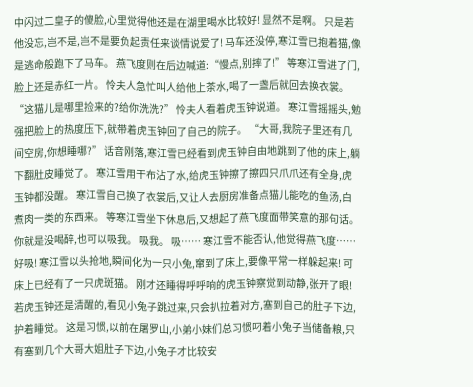中闪过二皇子的傻脸,心里觉得他还是在湖里喝水比较好! 显然不是啊。 只是若他没忘,岂不是,岂不是要负起责任来谈情说爱了! 马车还没停,寒江雪已抱着猫,像是逃命般跑下了马车。 燕飞度则在后边喊道:“慢点,别摔了!” 等寒江雪进了门,脸上还是赤红一片。 怜夫人急忙叫人给他上茶水,喝了一盏后就回去换衣裳。 “这猫儿是哪里捡来的?给你洗洗?” 怜夫人看着虎玉钟说道。 寒江雪摇摇头,勉强把脸上的热度压下,就带着虎玉钟回了自己的院子。 “大哥,我院子里还有几间空房,你想睡哪?” 话音刚落,寒江雪已经看到虎玉钟自由地跳到了他的床上,躺下翻肚皮睡觉了。 寒江雪用干布沾了水,给虎玉钟擦了擦四只爪爪还有全身,虎玉钟都没醒。 寒江雪自己换了衣裳后,又让人去厨房准备点猫儿能吃的鱼汤,白煮肉一类的东西来。 等寒江雪坐下休息后,又想起了燕飞度面带笑意的那句话。 你就是没喝醉,也可以吸我。 吸我。 吸…… 寒江雪不能否认,他觉得燕飞度……好吸! 寒江雪以头抢地,瞬间化为一只小兔,窜到了床上,要像平常一样躲起来! 可床上已经有了一只虎斑猫。 刚才还睡得呼呼响的虎玉钟察觉到动静,张开了眼! 若虎玉钟还是清醒的,看见小兔子跳过来,只会扒拉着对方,塞到自己的肚子下边,护着睡觉。 这是习惯,以前在屠罗山,小弟小妹们总习惯叼着小兔子当储备粮,只有塞到几个大哥大姐肚子下边,小兔子才比较安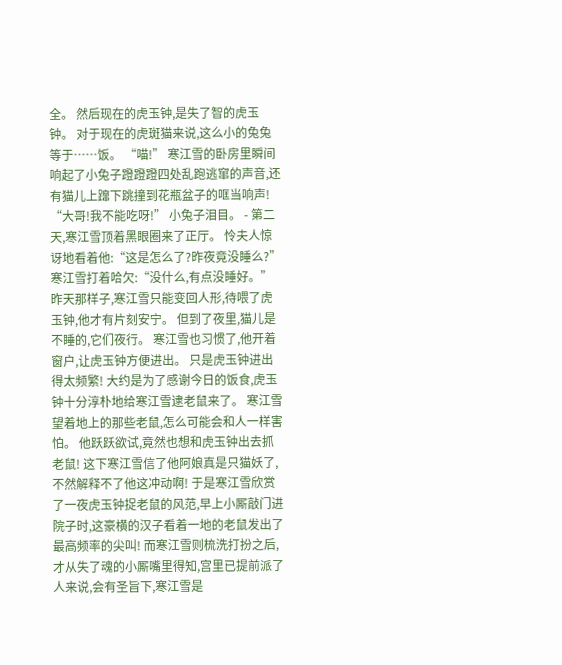全。 然后现在的虎玉钟,是失了智的虎玉钟。 对于现在的虎斑猫来说,这么小的兔兔等于……饭。 “喵!” 寒江雪的卧房里瞬间响起了小兔子蹬蹬蹬四处乱跑逃窜的声音,还有猫儿上蹿下跳撞到花瓶盆子的哐当响声! “大哥!我不能吃呀!” 小兔子泪目。 - 第二天,寒江雪顶着黑眼圈来了正厅。 怜夫人惊讶地看着他:“这是怎么了?昨夜竟没睡么?” 寒江雪打着哈欠:“没什么,有点没睡好。” 昨天那样子,寒江雪只能变回人形,待喂了虎玉钟,他才有片刻安宁。 但到了夜里,猫儿是不睡的,它们夜行。 寒江雪也习惯了,他开着窗户,让虎玉钟方便进出。 只是虎玉钟进出得太频繁! 大约是为了感谢今日的饭食,虎玉钟十分淳朴地给寒江雪逮老鼠来了。 寒江雪望着地上的那些老鼠,怎么可能会和人一样害怕。 他跃跃欲试,竟然也想和虎玉钟出去抓老鼠! 这下寒江雪信了他阿娘真是只猫妖了,不然解释不了他这冲动啊! 于是寒江雪欣赏了一夜虎玉钟捉老鼠的风范,早上小厮敲门进院子时,这豪横的汉子看着一地的老鼠发出了最高频率的尖叫! 而寒江雪则梳洗打扮之后,才从失了魂的小厮嘴里得知,宫里已提前派了人来说,会有圣旨下,寒江雪是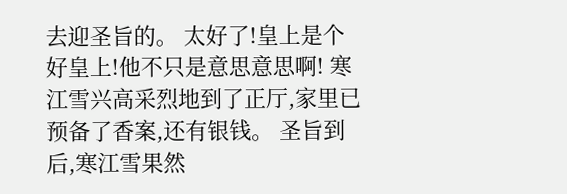去迎圣旨的。 太好了!皇上是个好皇上!他不只是意思意思啊! 寒江雪兴高采烈地到了正厅,家里已预备了香案,还有银钱。 圣旨到后,寒江雪果然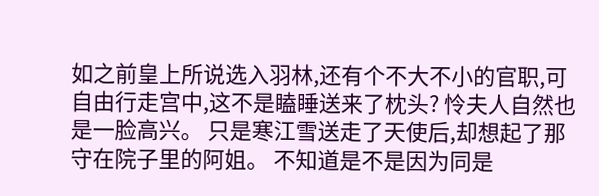如之前皇上所说选入羽林,还有个不大不小的官职,可自由行走宫中,这不是瞌睡送来了枕头? 怜夫人自然也是一脸高兴。 只是寒江雪送走了天使后,却想起了那守在院子里的阿姐。 不知道是不是因为同是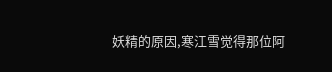妖精的原因,寒江雪觉得那位阿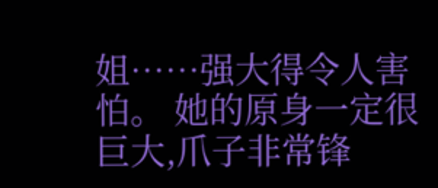姐……强大得令人害怕。 她的原身一定很巨大,爪子非常锋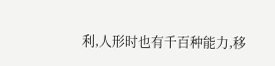利,人形时也有千百种能力,移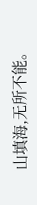山填海,无所不能。